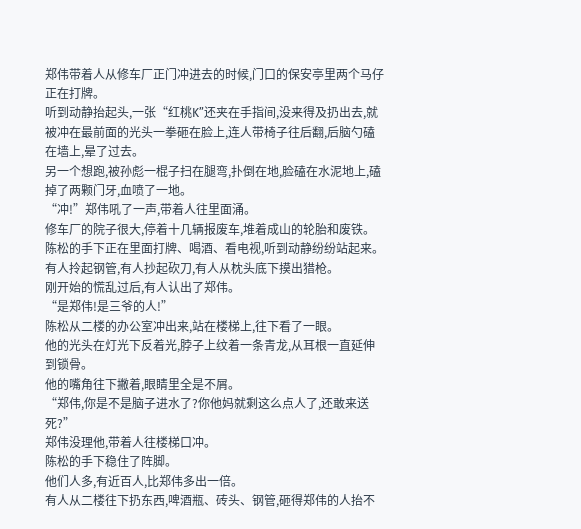郑伟带着人从修车厂正门冲进去的时候,门口的保安亭里两个马仔正在打牌。
听到动静抬起头,一张“红桃K”还夹在手指间,没来得及扔出去,就被冲在最前面的光头一拳砸在脸上,连人带椅子往后翻,后脑勺磕在墙上,晕了过去。
另一个想跑,被孙彪一棍子扫在腿弯,扑倒在地,脸磕在水泥地上,磕掉了两颗门牙,血喷了一地。
“冲!”郑伟吼了一声,带着人往里面涌。
修车厂的院子很大,停着十几辆报废车,堆着成山的轮胎和废铁。
陈松的手下正在里面打牌、喝酒、看电视,听到动静纷纷站起来。
有人拎起钢管,有人抄起砍刀,有人从枕头底下摸出猎枪。
刚开始的慌乱过后,有人认出了郑伟。
“是郑伟!是三爷的人!”
陈松从二楼的办公室冲出来,站在楼梯上,往下看了一眼。
他的光头在灯光下反着光,脖子上纹着一条青龙,从耳根一直延伸到锁骨。
他的嘴角往下撇着,眼睛里全是不屑。
“郑伟,你是不是脑子进水了?你他妈就剩这么点人了,还敢来送死?”
郑伟没理他,带着人往楼梯口冲。
陈松的手下稳住了阵脚。
他们人多,有近百人,比郑伟多出一倍。
有人从二楼往下扔东西,啤酒瓶、砖头、钢管,砸得郑伟的人抬不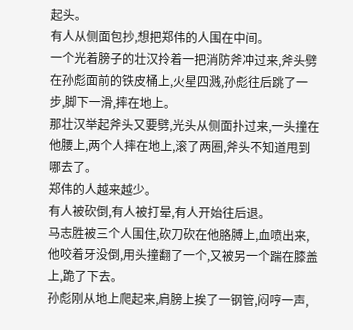起头。
有人从侧面包抄,想把郑伟的人围在中间。
一个光着膀子的壮汉拎着一把消防斧冲过来,斧头劈在孙彪面前的铁皮桶上,火星四溅,孙彪往后跳了一步,脚下一滑,摔在地上。
那壮汉举起斧头又要劈,光头从侧面扑过来,一头撞在他腰上,两个人摔在地上,滚了两圈,斧头不知道甩到哪去了。
郑伟的人越来越少。
有人被砍倒,有人被打晕,有人开始往后退。
马志胜被三个人围住,砍刀砍在他胳膊上,血喷出来,他咬着牙没倒,用头撞翻了一个,又被另一个踹在膝盖上,跪了下去。
孙彪刚从地上爬起来,肩膀上挨了一钢管,闷哼一声,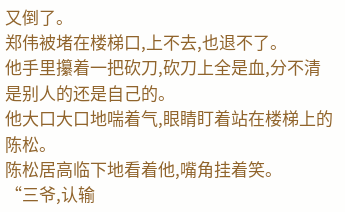又倒了。
郑伟被堵在楼梯口,上不去,也退不了。
他手里攥着一把砍刀,砍刀上全是血,分不清是别人的还是自己的。
他大口大口地喘着气,眼睛盯着站在楼梯上的陈松。
陈松居高临下地看着他,嘴角挂着笑。
“三爷,认输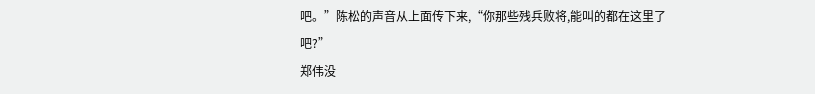吧。”陈松的声音从上面传下来,“你那些残兵败将,能叫的都在这里了吧?”
郑伟没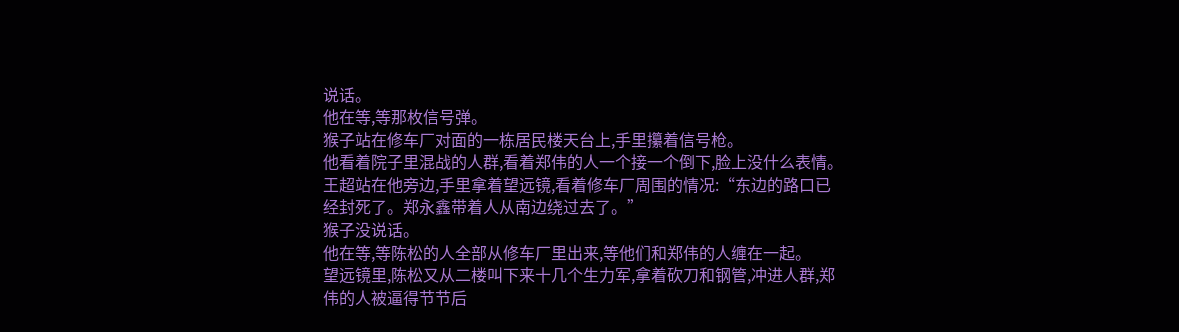说话。
他在等,等那枚信号弹。
猴子站在修车厂对面的一栋居民楼天台上,手里攥着信号枪。
他看着院子里混战的人群,看着郑伟的人一个接一个倒下,脸上没什么表情。
王超站在他旁边,手里拿着望远镜,看着修车厂周围的情况:“东边的路口已经封死了。郑永鑫带着人从南边绕过去了。”
猴子没说话。
他在等,等陈松的人全部从修车厂里出来,等他们和郑伟的人缠在一起。
望远镜里,陈松又从二楼叫下来十几个生力军,拿着砍刀和钢管,冲进人群,郑伟的人被逼得节节后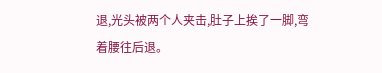退,光头被两个人夹击,肚子上挨了一脚,弯着腰往后退。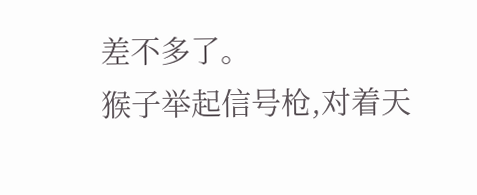差不多了。
猴子举起信号枪,对着天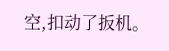空,扣动了扳机。